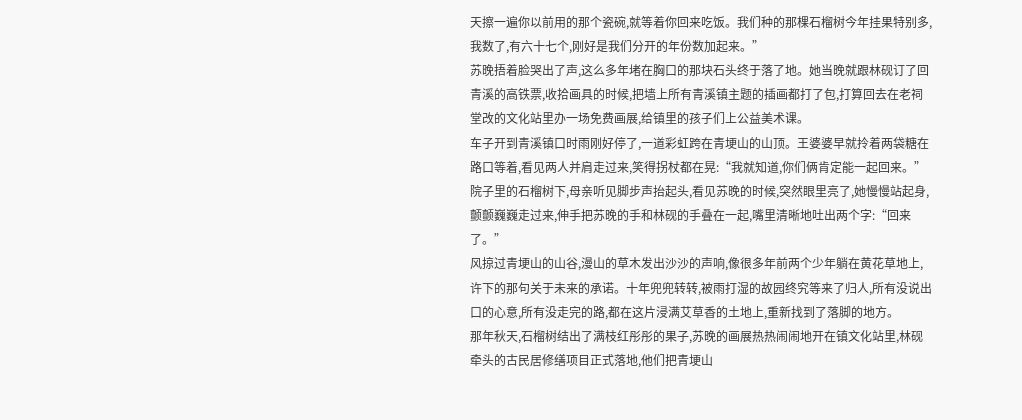天擦一遍你以前用的那个瓷碗,就等着你回来吃饭。我们种的那棵石榴树今年挂果特别多,我数了,有六十七个,刚好是我们分开的年份数加起来。”
苏晚捂着脸哭出了声,这么多年堵在胸口的那块石头终于落了地。她当晚就跟林砚订了回青溪的高铁票,收拾画具的时候,把墙上所有青溪镇主题的插画都打了包,打算回去在老祠堂改的文化站里办一场免费画展,给镇里的孩子们上公益美术课。
车子开到青溪镇口时雨刚好停了,一道彩虹跨在青埂山的山顶。王婆婆早就拎着两袋糖在路口等着,看见两人并肩走过来,笑得拐杖都在晃:“我就知道,你们俩肯定能一起回来。”
院子里的石榴树下,母亲听见脚步声抬起头,看见苏晚的时候,突然眼里亮了,她慢慢站起身,颤颤巍巍走过来,伸手把苏晚的手和林砚的手叠在一起,嘴里清晰地吐出两个字:“回来了。”
风掠过青埂山的山谷,漫山的草木发出沙沙的声响,像很多年前两个少年躺在黄花草地上,许下的那句关于未来的承诺。十年兜兜转转,被雨打湿的故园终究等来了归人,所有没说出口的心意,所有没走完的路,都在这片浸满艾草香的土地上,重新找到了落脚的地方。
那年秋天,石榴树结出了满枝红彤彤的果子,苏晚的画展热热闹闹地开在镇文化站里,林砚牵头的古民居修缮项目正式落地,他们把青埂山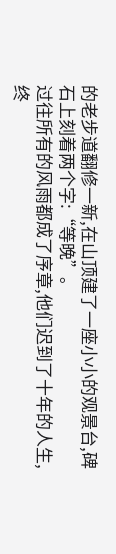的老步道翻修一新,在山顶建了一座小小的观景台,碑石上刻着两个字:“等晚”。
过往所有的风雨都成了序章,他们迟到了十年的人生,终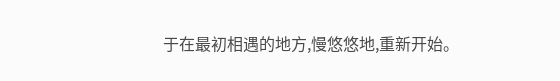于在最初相遇的地方,慢悠悠地,重新开始。